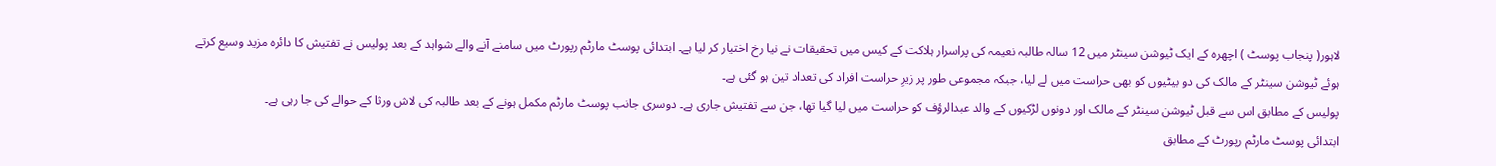لاہور( پنجاب پوسٹ ) اچھرہ کے ایک ٹیوشن سینٹر میں 12 سالہ طالبہ نعیمہ کی پراسرار ہلاکت کے کیس میں تحقیقات نے نیا رخ اختیار کر لیا ہے۔ ابتدائی پوسٹ مارٹم رپورٹ میں سامنے آنے والے شواہد کے بعد پولیس نے تفتیش کا دائرہ مزید وسیع کرتے ہوئے ٹیوشن سینٹر کے مالک کی دو بیٹیوں کو بھی حراست میں لے لیا، جبکہ مجموعی طور پر زیرِ حراست افراد کی تعداد تین ہو گئی ہے۔
پولیس کے مطابق اس سے قبل ٹیوشن سینٹر کے مالک اور دونوں لڑکیوں کے والد عبدالرؤف کو حراست میں لیا گیا تھا، جن سے تفتیش جاری ہے۔ دوسری جانب پوسٹ مارٹم مکمل ہونے کے بعد طالبہ کی لاش ورثا کے حوالے کی جا رہی ہے۔
ابتدائی پوسٹ مارٹم رپورٹ کے مطابق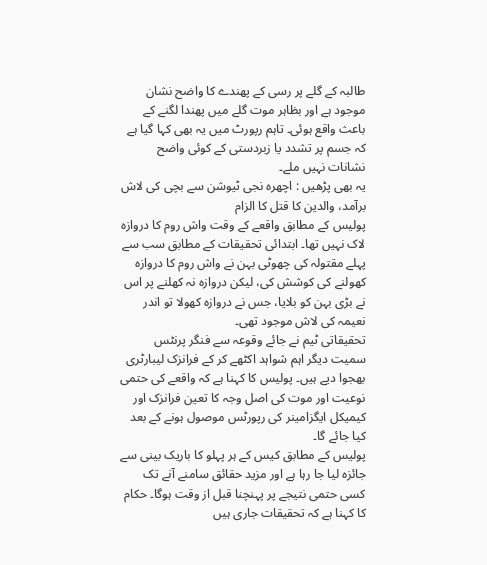طالبہ کے گلے پر رسی کے پھندے کا واضح نشان موجود ہے اور بظاہر موت گلے میں پھندا لگنے کے باعث واقع ہوئی۔ تاہم رپورٹ میں یہ بھی کہا گیا ہے کہ جسم پر تشدد یا زبردستی کے کوئی واضح نشانات نہیں ملے۔
یہ بھی پڑھیں : اچھرہ نجی ٹیوشن سے بچی کی لاش برآمد، والدین کا قتل کا الزام
پولیس کے مطابق واقعے کے وقت واش روم کا دروازہ لاک نہیں تھا۔ ابتدائی تحقیقات کے مطابق سب سے پہلے مقتولہ کی چھوٹی بہن نے واش روم کا دروازہ کھولنے کی کوشش کی، لیکن دروازہ نہ کھلنے پر اس نے بڑی بہن کو بلایا، جس نے دروازہ کھولا تو اندر نعیمہ کی لاش موجود تھی۔
تحقیقاتی ٹیم نے جائے وقوعہ سے فنگر پرنٹس سمیت دیگر اہم شواہد اکٹھے کر کے فرانزک لیبارٹری بھجوا دیے ہیں۔ پولیس کا کہنا ہے کہ واقعے کی حتمی نوعیت اور موت کی اصل وجہ کا تعین فرانزک اور کیمیکل ایگزامینر کی رپورٹس موصول ہونے کے بعد کیا جائے گا۔
پولیس کے مطابق کیس کے ہر پہلو کا باریک بینی سے جائزہ لیا جا رہا ہے اور مزید حقائق سامنے آنے تک کسی حتمی نتیجے پر پہنچنا قبل از وقت ہوگا۔ حکام کا کہنا ہے کہ تحقیقات جاری ہیں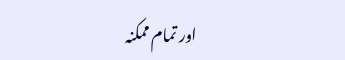اور تمام ممکنہ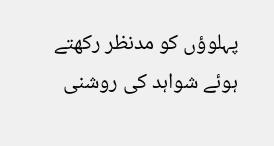پہلوؤں کو مدنظر رکھتے ہوئے شواہد کی روشنی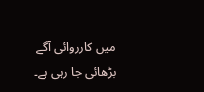میں کارروائی آگے بڑھائی جا رہی ہے۔